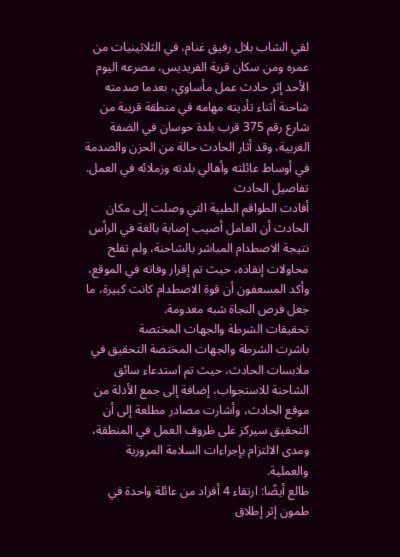لقي الشاب بلال رفيق غنام، في الثلاثينيات من عمره ومن سكان قرية الفريديس، مصرعه اليوم الأحد إثر حادث عمل مأساوي، بعدما صدمته شاحنة أثناء تأديته مهامه في منطقة قريبة من شارع رقم 375 قرب بلدة حوسان في الضفة الغربية، وقد أثار الحادث حالة من الحزن والصدمة في أوساط عائلته وأهالي بلدته وزملائه في العمل.
تفاصيل الحادث
أفادت الطواقم الطبية التي وصلت إلى مكان الحادث أن العامل أصيب إصابة بالغة في الرأس نتيجة الاصطدام المباشر بالشاحنة، ولم تفلح محاولات إنقاذه، حيث تم إقرار وفاته في الموقع، وأكد المسعفون أن قوة الاصطدام كانت كبيرة، ما جعل فرص النجاة شبه معدومة.
تحقيقات الشرطة والجهات المختصة
باشرت الشرطة والجهات المختصة التحقيق في ملابسات الحادث، حيث تم استدعاء سائق الشاحنة للاستجواب، إضافة إلى جمع الأدلة من موقع الحادث، وأشارت مصادر مطلعة إلى أن التحقيق سيركز على ظروف العمل في المنطقة، ومدى الالتزام بإجراءات السلامة المرورية والعملية.
طالع أيضًا: ارتقاء 4 أفراد من عائلة واحدة في طمون إثر إطلاق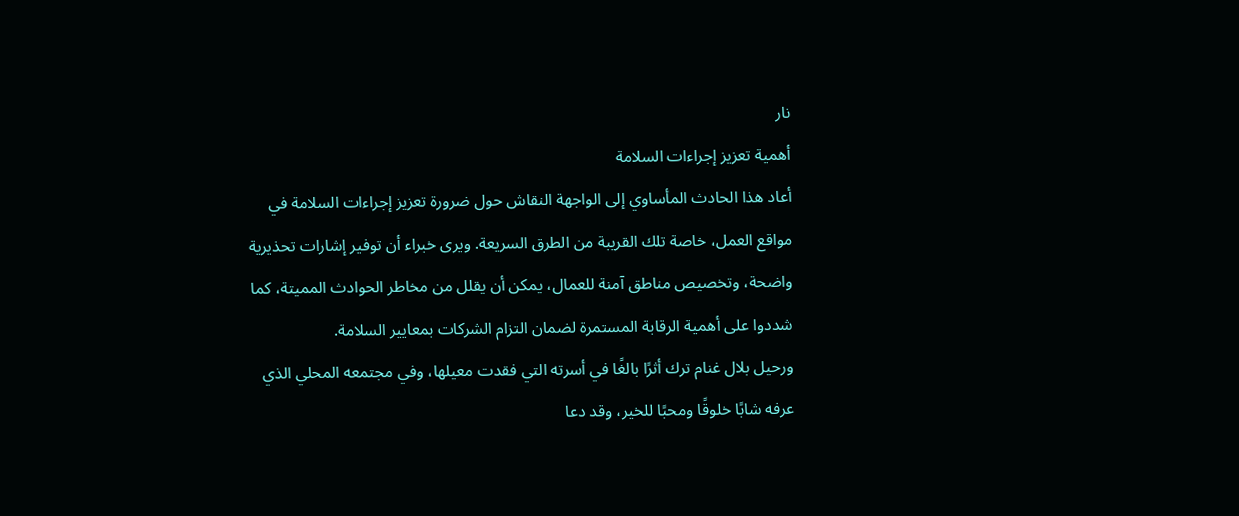نار
أهمية تعزيز إجراءات السلامة
أعاد هذا الحادث المأساوي إلى الواجهة النقاش حول ضرورة تعزيز إجراءات السلامة في مواقع العمل، خاصة تلك القريبة من الطرق السريعة. ويرى خبراء أن توفير إشارات تحذيرية واضحة، وتخصيص مناطق آمنة للعمال، يمكن أن يقلل من مخاطر الحوادث المميتة، كما شددوا على أهمية الرقابة المستمرة لضمان التزام الشركات بمعايير السلامة.
ورحيل بلال غنام ترك أثرًا بالغًا في أسرته التي فقدت معيلها، وفي مجتمعه المحلي الذي عرفه شابًا خلوقًا ومحبًا للخير، وقد دعا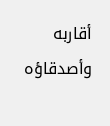أقاربه وأصدقاؤه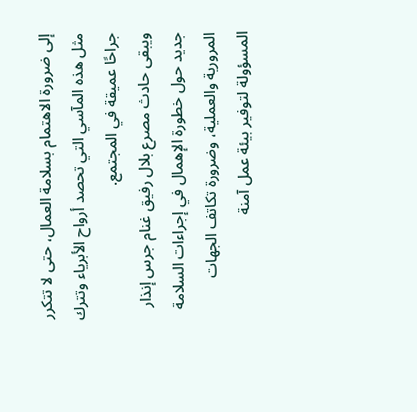إلى ضرورة الاهتمام بسلامة العمال، حتى لا تتكرر مثل هذه المآسي التي تحصد أرواح الأبرياء وتترك جراحًا عميقة في المجتمع.
ويبقى حادث مصرع بلال رفيق غنام جرس إنذار جديد حول خطورة الإهمال في إجراءات السلامة المرورية والعملية، وضرورة تكاتف الجهات المسؤولة لتوفير بيئة عمل آمنة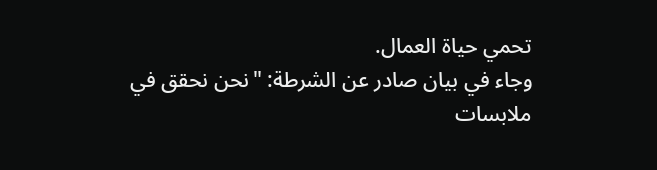تحمي حياة العمال.
وجاء في بيان صادر عن الشرطة: "نحن نحقق في ملابسات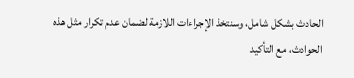الحادث بشكل شامل، وسنتخذ الإجراءات اللازمة لضمان عدم تكرار مثل هذه الحوادث، مع التأكيد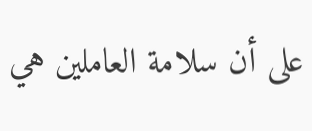على أن سلامة العاملين هي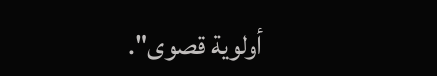أولوية قصوى".